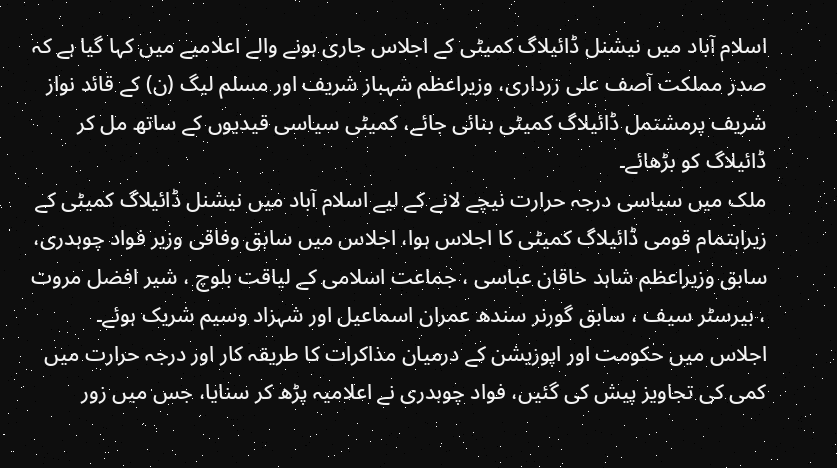اسلام آباد میں نیشنل ڈائیلاگ کمیٹی کے اجلاس جاری ہونے والے اعلامیے میں کہا گیا ہے کہ صدر مملکت آصف علی زرداری، وزیراعظم شہباز شریف اور مسلم لیگ (ن) کے قائد نواز شریف پرمشتمل ڈائیلاگ کمیٹی بنائی جائے، کمیٹی سیاسی قیدیوں کے ساتھ مل کر ڈائیلاگ کو بڑھائے۔
ملک میں سیاسی درجہ حرارت نیچے لانے کے لیے اسلام آباد میں نیشنل ڈائیلاگ کمیٹی کے زیراہتمام قومی ڈائیلاگ کمیٹی کا اجلاس ہوا، اجلاس میں سابق وفاقی وزیر فواد چوہدری، سابق وزیراعظم شاہد خاقان عباسی ، جماعت اسلامی کے لیاقت بلوچ ، شیر افضل مروت ، بیرسٹر سیف ، سابق گورنر سندھ عمران اسماعیل اور شہزاد وسیم شریک ہوئے۔
اجلاس میں حکومت اور اپوزیشن کے درمیان مذاکرات کا طریقہ کار اور درجہ حرارت میں کمی کی تجاویز پیش کی گئیں، فواد چوہدری نے اعلامیہ پڑھ کر سنایا، جس میں زور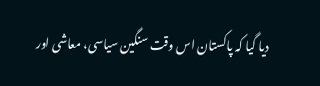دیا گیا کہ پاکستان اس وقت سنگین سیاسی، معاشی اور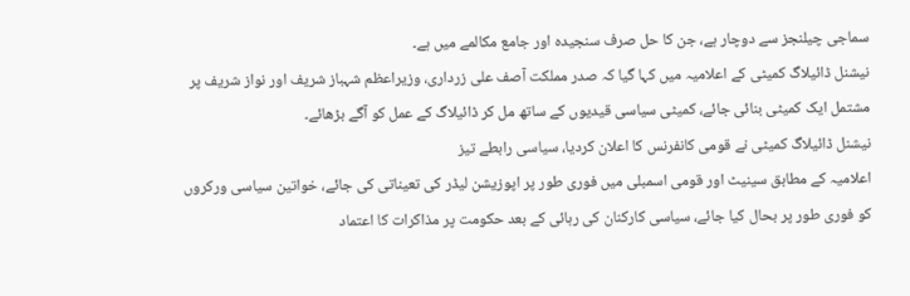سماجی چیلنجز سے دوچار ہے، جن کا حل صرف سنجیدہ اور جامع مکالمے میں ہے۔
نیشنل ڈائیلاگ کمیٹی کے اعلامیہ میں کہا گیا کہ صدر مملکت آصف علی زرداری، وزیراعظم شہباز شریف اور نواز شریف پر مشتمل ایک کمیٹی بنائی جائے، کمیٹی سیاسی قیدیوں کے ساتھ مل کر ڈائیلاگ کے عمل کو آگے بڑھائے۔
نیشنل ڈائیلاگ کمیٹی نے قومی کانفرنس کا اعلان کردیا، سیاسی رابطے تیز
اعلامیہ کے مطابق سینیٹ اور قومی اسمبلی میں فوری طور پر اپوزیشن لیڈر کی تعیناتی کی جائے، خواتین سیاسی ورکروں کو فوری طور پر بحال کیا جائے، سیاسی کارکنان کی رہائی کے بعد حکومت پر مذاکرات کا اعتماد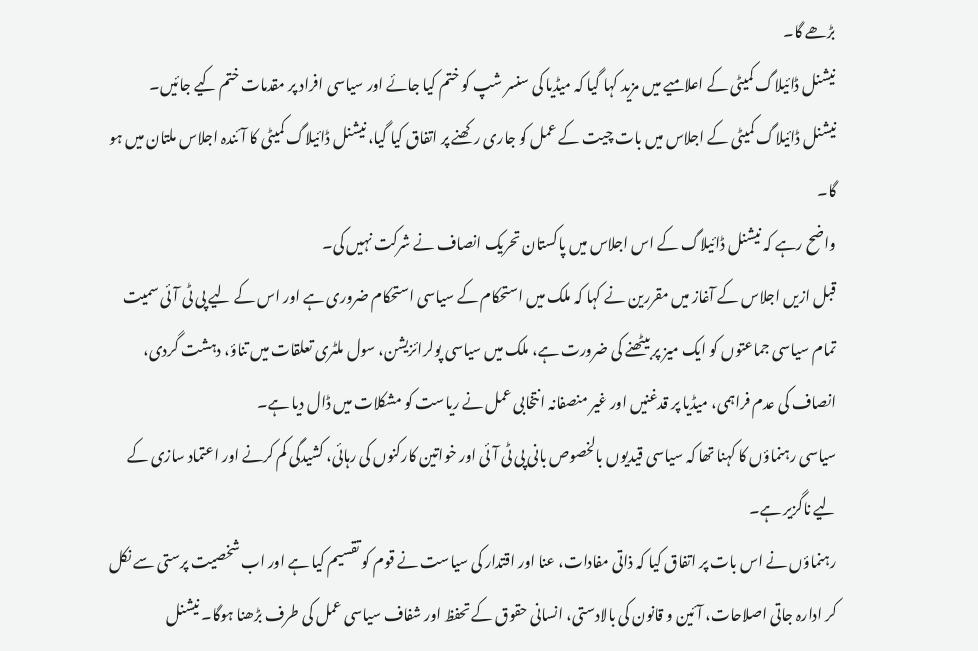بڑھے گا۔
نیشنل ڈائیلاگ کمیٹی کے اعلامیے میں مزید کہا گیا کہ میڈیا کی سنسر شپ کو ختم کیا جائے اور سیاسی افراد پر مقدمات ختم کیے جائیں۔
نیشنل ڈائیلاگ کمیٹی کے اجلاس میں بات چیت کے عمل کو جاری رکھنے پر اتفاق کیا گیا، نیشنل ڈائیلاگ کمیٹی کا آئندہ اجلاس ملتان میں ہو گا۔
واضح رہے کہ نیشنل ڈائیلاگ کے اس اجلاس میں پاکستان تحریک انصاف نے شرکت نہیں کی۔
قبل ازیں اجلاس کے آغاز میں مقررین نے کہا کہ ملک میں استحکام کے سیاسی استحکام ضروری ہے اور اس کے لیے پی ٹی آئی سمیت تمام سیاسی جماعتوں کو ایک میز پر بیٹھنے کی ضرورت ہے، ملک میں سیاسی پولرائزیشن، سول ملٹری تعلقات میں تناؤ، دہشت گردی، انصاف کی عدم فراہمی، میڈیا پر قدغنیں اور غیر منصفانہ انتخابی عمل نے ریاست کو مشکلات میں ڈال دیا ہے۔
سیاسی رہنماؤں کا کہنا تھا کہ سیاسی قیدیوں بالخصوص بانی پی ٹی آئی اور خواتین کارکنوں کی رہائی، کشیدگی کم کرنے اور اعتماد سازی کے لیے ناگزیر ہے۔
رہنماؤں نے اس بات پر اتفاق کیا کہ ذاتی مفادات، عنا اور اقتدار کی سیاست نے قوم کو تقسیم کیا ہے اور اب شخصیت پرستی سے نکل کر ادارہ جاتی اصلاحات، آئین و قانون کی بالادستی، انسانی حقوق کے تحفظ اور شفاف سیاسی عمل کی طرف بڑھنا ہوگا۔ نیشنل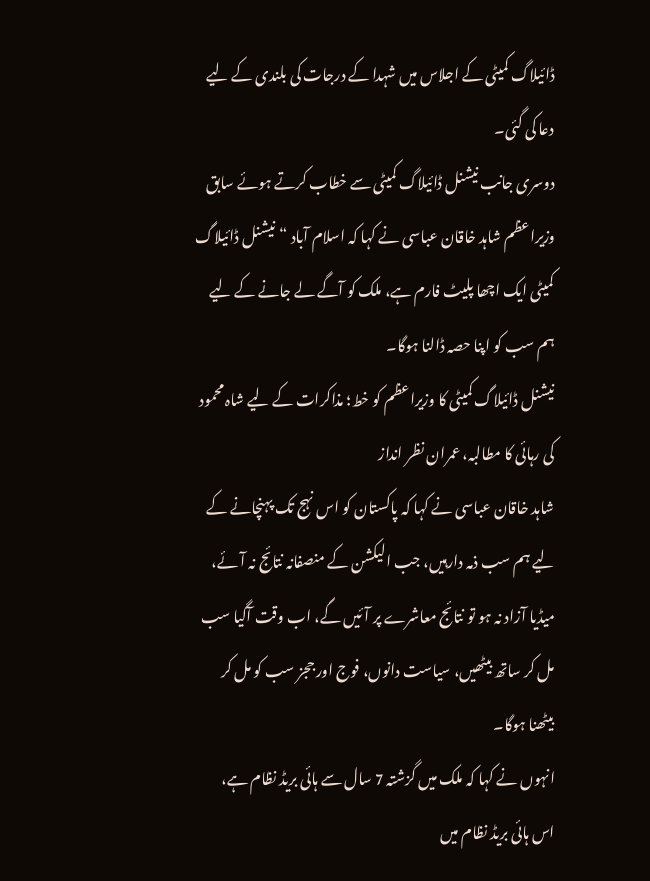ڈائیلاگ کمیٹی کے اجلاس میں شہدا کے درجات کی بلندی کے لیے دعا کی گئی۔
دوسری جانب نیشنل ڈائیلاگ کمیٹی سے خطاب کرتے ہوئے سابق وزیراعظم شاہد خاقان عباسی نے کہا کہ اسلام آباد “نیشنل ڈائیلاگ کمیٹی ایک اچھا پلیٹ فارم ہے، ملک کو آگے لے جانے کے لیے ہم سب کو اپنا حصہ ڈالنا ہوگا۔
نیشنل ڈائیلاگ کمیٹی کا وزیراعظم کو خط؛ مذاکرات کے لیے شاہ محمود کی رہائی کا مطالبہ، عمران نظر انداز
شاہد خاقان عباسی نے کہا کہ پاکستان کو اس نہج تک پہنچانے کے لیے ہم سب ذمہ دارہیں، جب الیکشن کے منصفانہ نتائج نہ آئے، میڈیا آزاد نہ ہو تو نتائج معاشرے پر آئیں گے، اب وقت آگیا سب مل کر ساتھ بیٹھیں، سیاست دانوں، فوج اور ججز سب کو مل کر بیٹھنا ہوگا۔
انہوں نے کہا کہ ملک میں گزشتہ 7 سال سے ہائی بریڈ نظام ہے، اس ہائی بریڈ نظام میں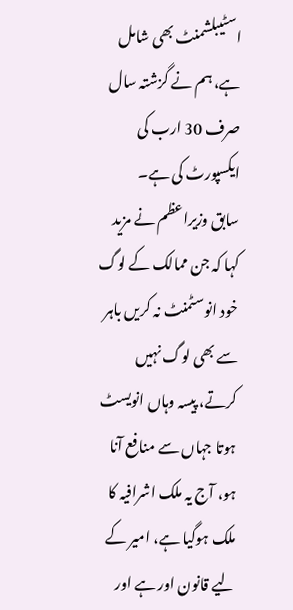اسٹیبلشمنٹ بھی شامل ہے، ہم نے گزشتہ سال صرف 30 ارب کی ایکسپورٹ کی ہے۔
سابق وزیراعظم نے مزید کہا کہ جن ممالک کے لوگ خود انوسٹمنٹ نہ کریں باہر سے بھی لوگ نہیں کرتے، پیسہ وہاں انویسٹ ہوتا جہاں سے منافع آنا ہو، آج یہ ملک اشرافیہ کا ملک ہوگیا ہے، امیر کے لیے قانون اور ہے اور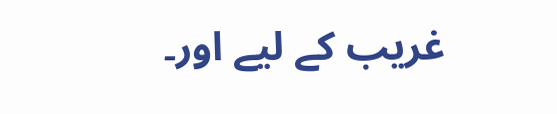غریب کے لیے اور۔